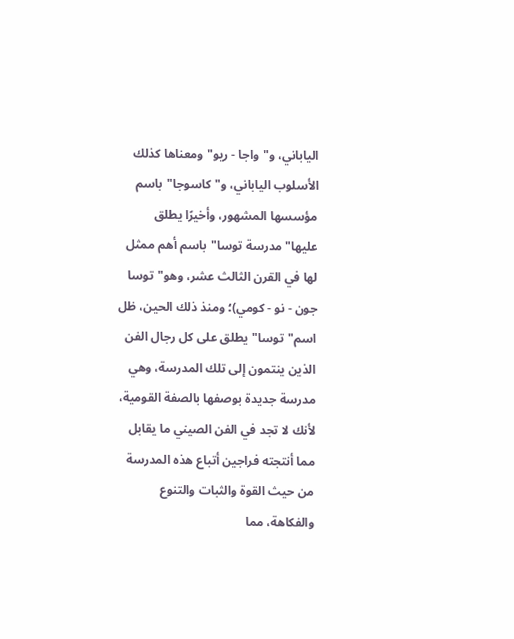الياباني، و"واجا - ريو"ومعناها كذلك الأسلوب الياباني، و"كاسوجا"باسم مؤسسها المشهور، وأخيرًا يطلق عليها"مدرسة توسا"باسم أهم ممثل لها في القرن الثالث عشر، وهو"توسا جون - نو - كومي)؛ ومنذ ذلك الحين، ظل اسم"توسا"يطلق على كل رجال الفن الذين ينتمون إلى تلك المدرسة، وهي مدرسة جديدة بوصفها بالصفة القومية، لأنك لا تجد في الفن الصيني ما يقابل مما أنتجته فراجين أتباع هذه المدرسة من حيث القوة والثبات والتنوع والفكاهة، مما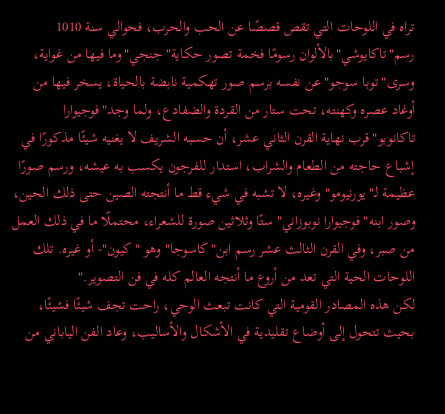تراه في اللوحات التي تقص قصصًا عن الحب والحرب، فحوالي سنة 1010 رسم"تاكايوشي"بالألوان رسومًا فخمة تصور حكاية"جنجي"وما فيها من غواية، وسرى"توبا سوجو"عن نفسه برسم صور تهكمية نابضة بالحياة، يسخر فيها من أوغاد عصره وكهنته، تحت ستار من القردة والضفادع، ولما وجد"فوجيوارا تاكانوبو"قرب نهاية القرن الثاني عشر، أن حسبه الشريف لا يغنيه شيئًا مذكورًا في إشباع حاجته من الطعام والشراب، استدار للفرجون يكسب به عيشه، ورسم صورًا عظيمة لـ"يورنيومو"وغيره، لا تشبه في شيء قط ما أنتجته الصين حتى ذلك الحين، وصور ابنه"فوجيوارا نوبوزاني" ستًا وثلاثين صورة للشعراء، محتملًا ما في ذلك العمل من صبر، وفي القرن الثالث عشر رسم ابن"كاسوجا"وهو "كيون"- أو غيره. تلك اللوحات الحية التي تعد من أروع ما أنتجه العالم كله في فن التصوير."
لكن هذه المصادر القومية التي كانت تبعث الوحي، راحت تجف شيئًا فشيئًا، بحيث تتحول إلى أوضاع تقليدية في الأشكال والأساليب، وعاد الفن الياباني من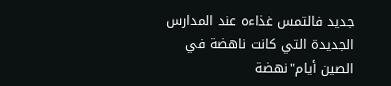جديد فالتمس غذاءه عند المدارس الجديدة التي كانت ناهضة في الصين أيام"نهضة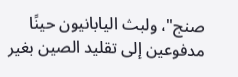صنج"، ولبث اليابانيون حينًا مدفوعين إلى تقليد الصين بغير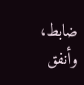ضابط، وأنفق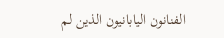الفنانون اليابانيون الذين لم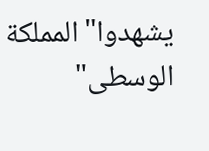يشهدوا"المملكة الوسطى"